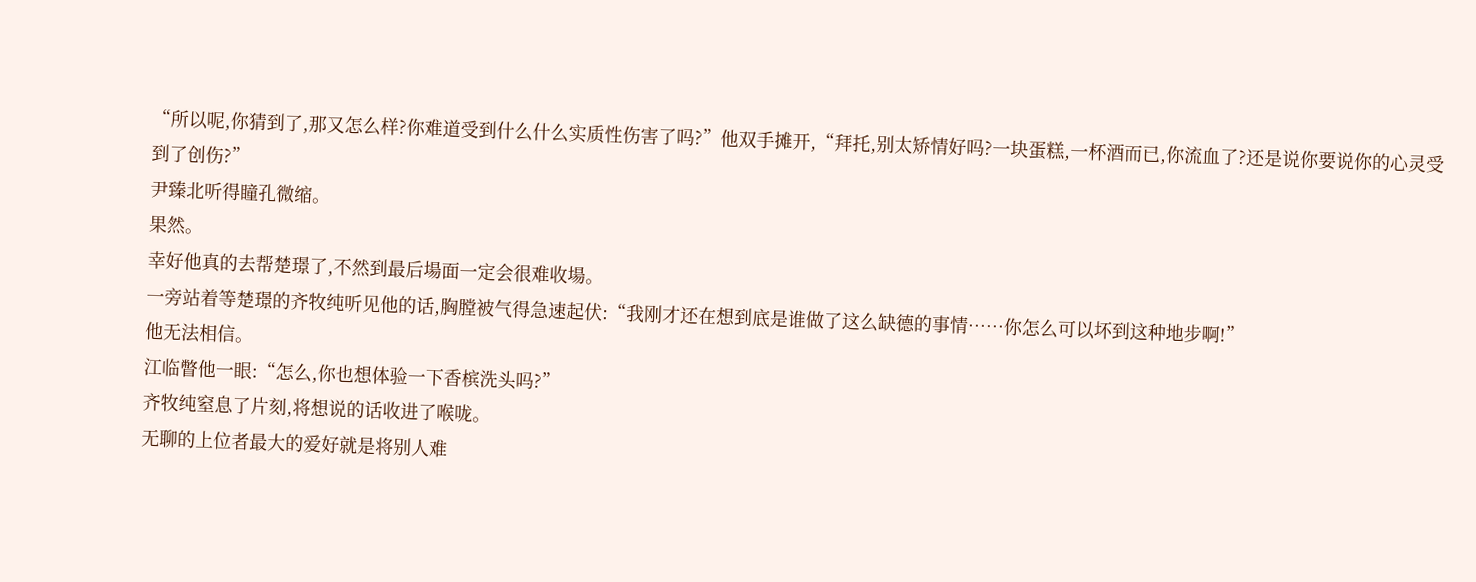“所以呢,你猜到了,那又怎么样?你难道受到什么什么实质性伤害了吗?”他双手摊开,“拜托,别太矫情好吗?一块蛋糕,一杯酒而已,你流血了?还是说你要说你的心灵受到了创伤?”
尹臻北听得瞳孔微缩。
果然。
幸好他真的去帮楚璟了,不然到最后場面一定会很难收場。
一旁站着等楚璟的齐牧纯听见他的话,胸膛被气得急速起伏:“我刚才还在想到底是谁做了这么缺德的事情……你怎么可以坏到这种地步啊!”
他无法相信。
江临瞥他一眼:“怎么,你也想体验一下香槟洗头吗?”
齐牧纯窒息了片刻,将想说的话收进了喉咙。
无聊的上位者最大的爱好就是将别人难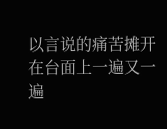以言说的痛苦摊开在台面上一遍又一遍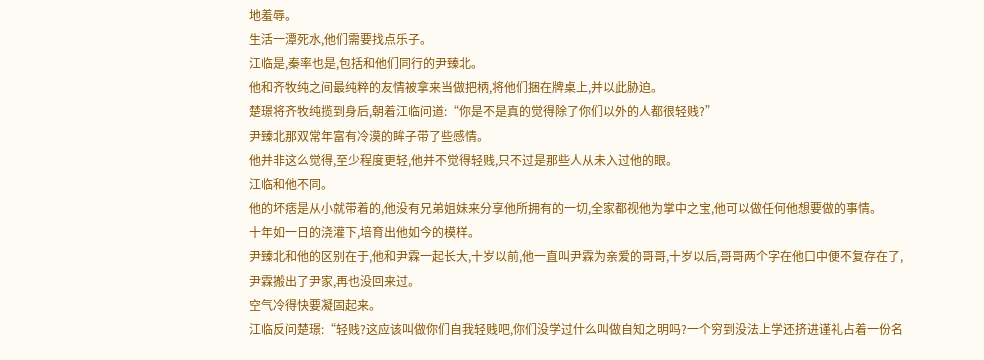地羞辱。
生活一潭死水,他们需要找点乐子。
江临是,秦率也是,包括和他们同行的尹臻北。
他和齐牧纯之间最纯粹的友情被拿来当做把柄,将他们捆在牌桌上,并以此胁迫。
楚璟将齐牧纯揽到身后,朝着江临问道:“你是不是真的觉得除了你们以外的人都很轻贱?”
尹臻北那双常年富有冷漠的眸子带了些感情。
他并非这么觉得,至少程度更轻,他并不觉得轻贱,只不过是那些人从未入过他的眼。
江临和他不同。
他的坏痞是从小就带着的,他没有兄弟姐妹来分享他所拥有的一切,全家都视他为掌中之宝,他可以做任何他想要做的事情。
十年如一日的浇灌下,培育出他如今的模样。
尹臻北和他的区别在于,他和尹霖一起长大,十岁以前,他一直叫尹霖为亲爱的哥哥,十岁以后,哥哥两个字在他口中便不复存在了,尹霖搬出了尹家,再也没回来过。
空气冷得快要凝固起来。
江临反问楚璟:“轻贱?这应该叫做你们自我轻贱吧,你们没学过什么叫做自知之明吗?一个穷到没法上学还挤进谨礼占着一份名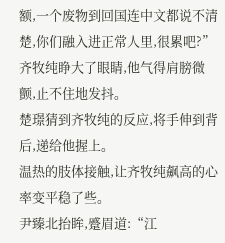额,一个废物到回国连中文都说不清楚,你们融入进正常人里,很累吧?”
齐牧纯睁大了眼睛,他气得肩膀微颤,止不住地发抖。
楚璟猜到齐牧纯的反应,将手伸到背后,递给他握上。
温热的肢体接触,让齐牧纯飙高的心率变平稳了些。
尹臻北抬眸,蹙眉道:“江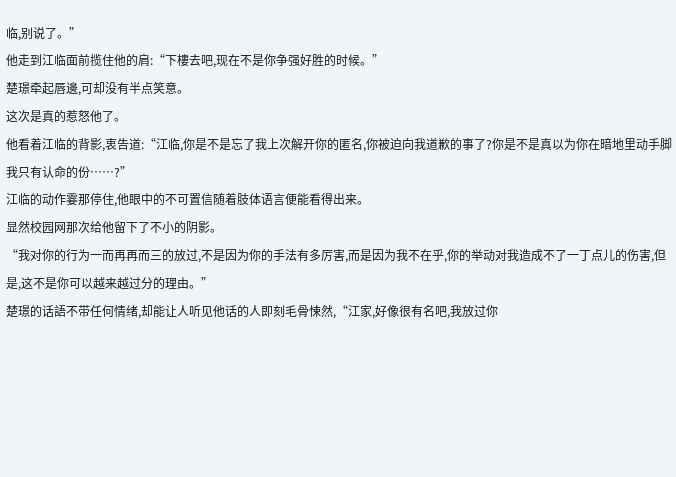临,别说了。”
他走到江临面前揽住他的肩:“下樓去吧,现在不是你争强好胜的时候。”
楚璟牵起唇邊,可却没有半点笑意。
这次是真的惹怒他了。
他看着江临的背影,衷告道:“江临,你是不是忘了我上次解开你的匿名,你被迫向我道歉的事了?你是不是真以为你在暗地里动手脚我只有认命的份……?”
江临的动作霎那停住,他眼中的不可置信随着肢体语言便能看得出来。
显然校园网那次给他留下了不小的阴影。
“我对你的行为一而再再而三的放过,不是因为你的手法有多厉害,而是因为我不在乎,你的举动对我造成不了一丁点儿的伤害,但是,这不是你可以越来越过分的理由。”
楚璟的话語不带任何情绪,却能让人听见他话的人即刻毛骨悚然,“江家,好像很有名吧,我放过你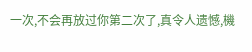一次,不会再放过你第二次了,真令人遗憾,機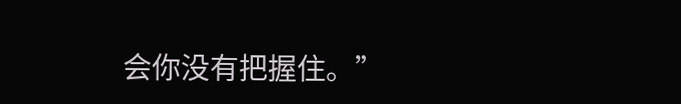会你没有把握住。”